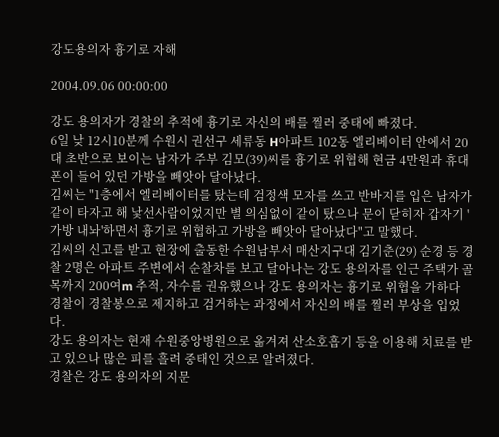강도용의자 흉기로 자해

2004.09.06 00:00:00

강도 용의자가 경찰의 추적에 흉기로 자신의 배를 찔러 중태에 빠졌다.
6일 낮 12시10분께 수원시 권선구 세류동 H아파트 102동 엘리베이터 안에서 20대 초반으로 보이는 남자가 주부 김모(39)씨를 흉기로 위협해 현금 4만원과 휴대폰이 들어 있던 가방을 빼앗아 달아났다.
김씨는 "1층에서 엘리베이터를 탔는데 검정색 모자를 쓰고 반바지를 입은 남자가 같이 타자고 해 낯선사람이었지만 별 의심없이 같이 탔으나 문이 닫히자 갑자기 '가방 내놔'하면서 흉기로 위협하고 가방을 빼앗아 달아났다"고 말했다.
김씨의 신고를 받고 현장에 출동한 수원남부서 매산지구대 김기춘(29) 순경 등 경찰 2명은 아파트 주변에서 순찰차를 보고 달아나는 강도 용의자를 인근 주택가 골목까지 200여m 추적, 자수를 권유했으나 강도 용의자는 흉기로 위협을 가하다 경찰이 경찰봉으로 제지하고 검거하는 과정에서 자신의 배를 찔러 부상을 입었다.
강도 용의자는 현재 수원중앙병원으로 옮겨져 산소호흡기 등을 이용해 치료를 받고 있으나 많은 피를 흘려 중태인 것으로 알려졌다.
경찰은 강도 용의자의 지문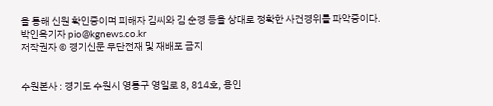을 통해 신원 확인중이며 피해자 김씨와 김 순경 등을 상대로 정확한 사건경위를 파악중이다.
박인옥기자 pio@kgnews.co.kr
저작권자 © 경기신문 무단전재 및 재배포 금지


수원본사 : 경기도 수원시 영통구 영일로 8, 814호, 용인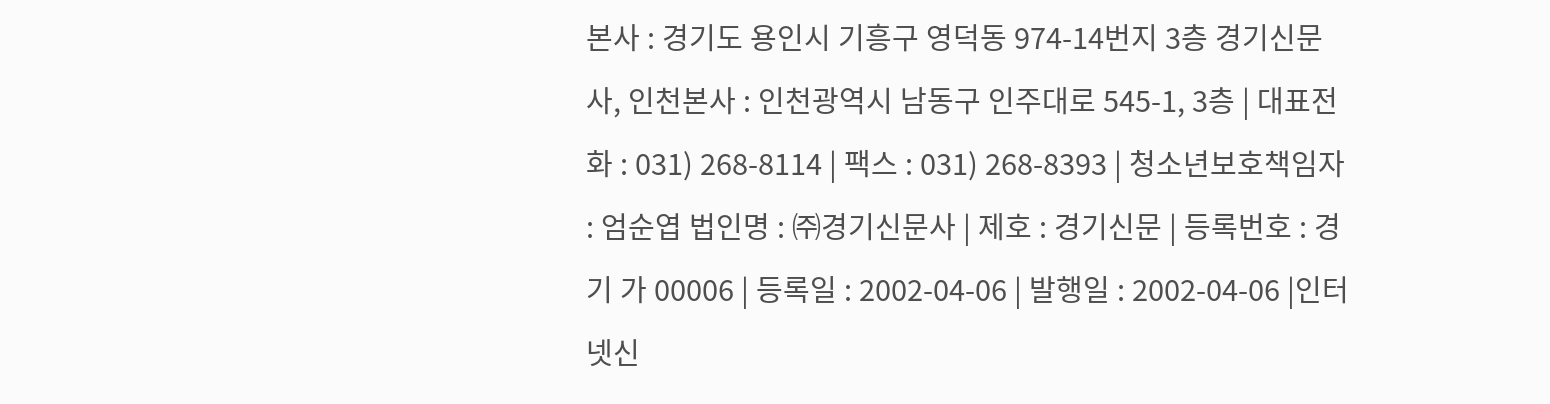본사 : 경기도 용인시 기흥구 영덕동 974-14번지 3층 경기신문사, 인천본사 : 인천광역시 남동구 인주대로 545-1, 3층 | 대표전화 : 031) 268-8114 | 팩스 : 031) 268-8393 | 청소년보호책임자 : 엄순엽 법인명 : ㈜경기신문사 | 제호 : 경기신문 | 등록번호 : 경기 가 00006 | 등록일 : 2002-04-06 | 발행일 : 2002-04-06 |인터넷신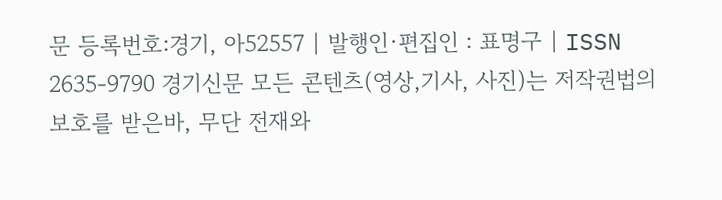문 등록번호:경기, 아52557 | 발행인·편집인 : 표명구 | ISSN 2635-9790 경기신문 모든 콘텐츠(영상,기사, 사진)는 저작권법의 보호를 받은바, 무단 전재와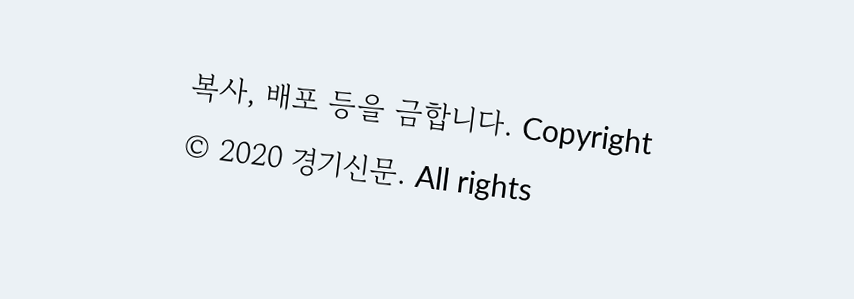복사, 배포 등을 금합니다. Copyright © 2020 경기신문. All rights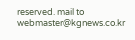reserved. mail to webmaster@kgnews.co.kr